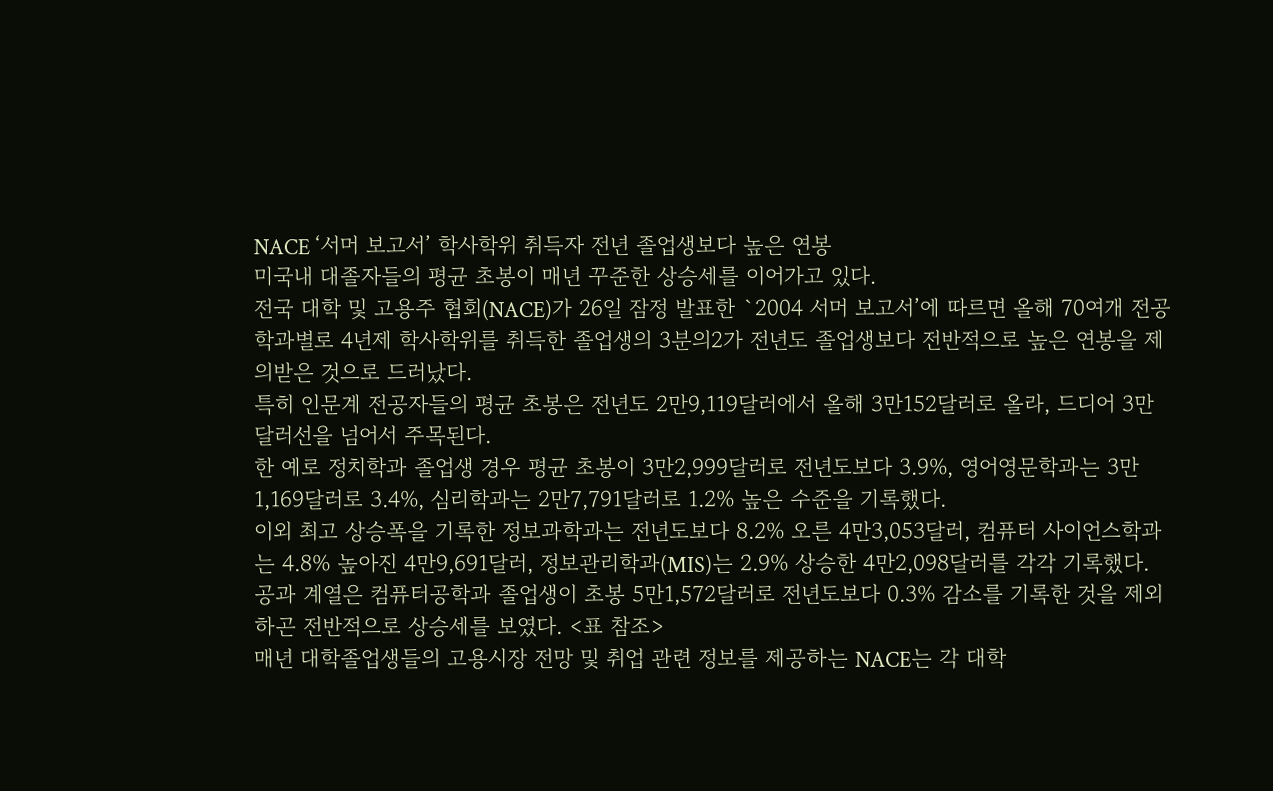NACE ‘서머 보고서’ 학사학위 취득자 전년 졸업생보다 높은 연봉
미국내 대졸자들의 평균 초봉이 매년 꾸준한 상승세를 이어가고 있다.
전국 대학 및 고용주 협회(NACE)가 26일 잠정 발표한 `2004 서머 보고서’에 따르면 올해 70여개 전공학과별로 4년제 학사학위를 취득한 졸업생의 3분의2가 전년도 졸업생보다 전반적으로 높은 연봉을 제의받은 것으로 드러났다.
특히 인문계 전공자들의 평균 초봉은 전년도 2만9,119달러에서 올해 3만152달러로 올라, 드디어 3만 달러선을 넘어서 주목된다.
한 예로 정치학과 졸업생 경우 평균 초봉이 3만2,999달러로 전년도보다 3.9%, 영어영문학과는 3만1,169달러로 3.4%, 심리학과는 2만7,791달러로 1.2% 높은 수준을 기록했다.
이외 최고 상승폭을 기록한 정보과학과는 전년도보다 8.2% 오른 4만3,053달러, 컴퓨터 사이언스학과는 4.8% 높아진 4만9,691달러, 정보관리학과(MIS)는 2.9% 상승한 4만2,098달러를 각각 기록했다.
공과 계열은 컴퓨터공학과 졸업생이 초봉 5만1,572달러로 전년도보다 0.3% 감소를 기록한 것을 제외하곤 전반적으로 상승세를 보였다. <표 참조>
매년 대학졸업생들의 고용시장 전망 및 취업 관련 정보를 제공하는 NACE는 각 대학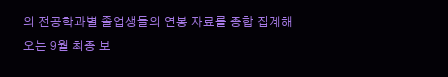의 전공학과별 졸업생들의 연봉 자료를 종합 집계해 오는 9월 최종 보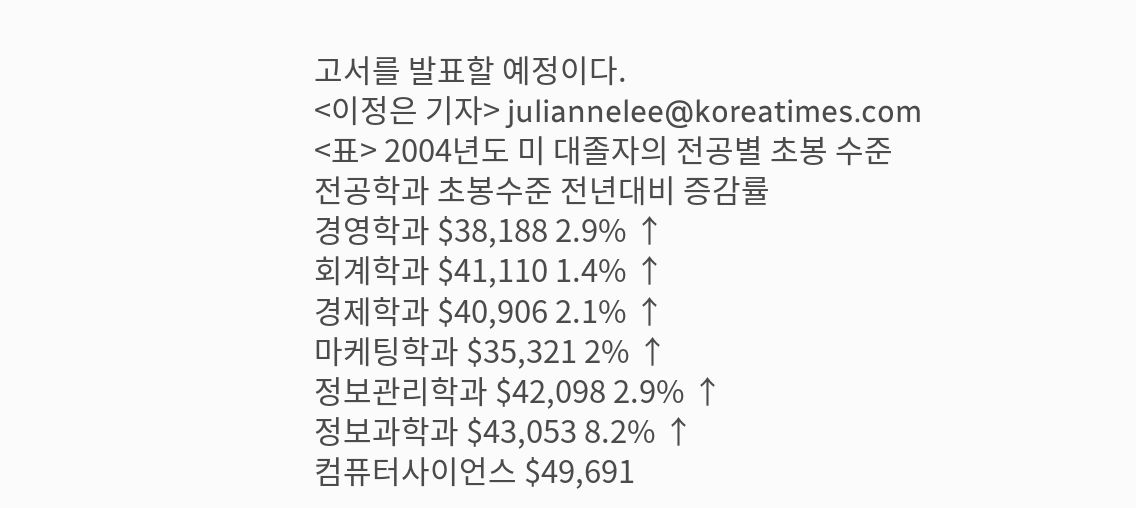고서를 발표할 예정이다.
<이정은 기자> juliannelee@koreatimes.com
<표> 2004년도 미 대졸자의 전공별 초봉 수준
전공학과 초봉수준 전년대비 증감률
경영학과 $38,188 2.9% ↑
회계학과 $41,110 1.4% ↑
경제학과 $40,906 2.1% ↑
마케팅학과 $35,321 2% ↑
정보관리학과 $42,098 2.9% ↑
정보과학과 $43,053 8.2% ↑
컴퓨터사이언스 $49,691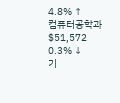4.8% ↑
컴퓨터공학과 $51,572 0.3% ↓
기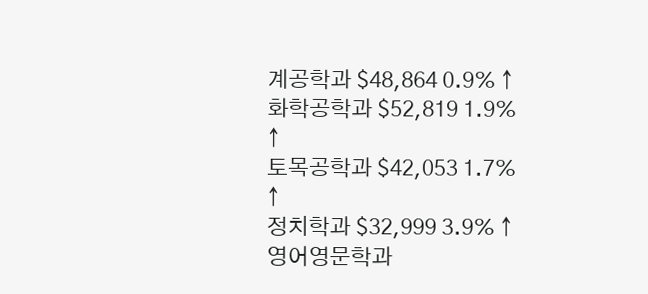계공학과 $48,864 0.9% ↑
화학공학과 $52,819 1.9% ↑
토목공학과 $42,053 1.7% ↑
정치학과 $32,999 3.9% ↑
영어영문학과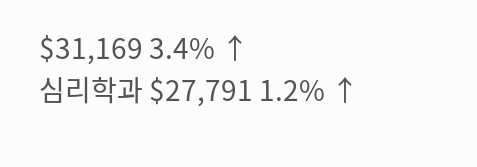$31,169 3.4% ↑
심리학과 $27,791 1.2% ↑